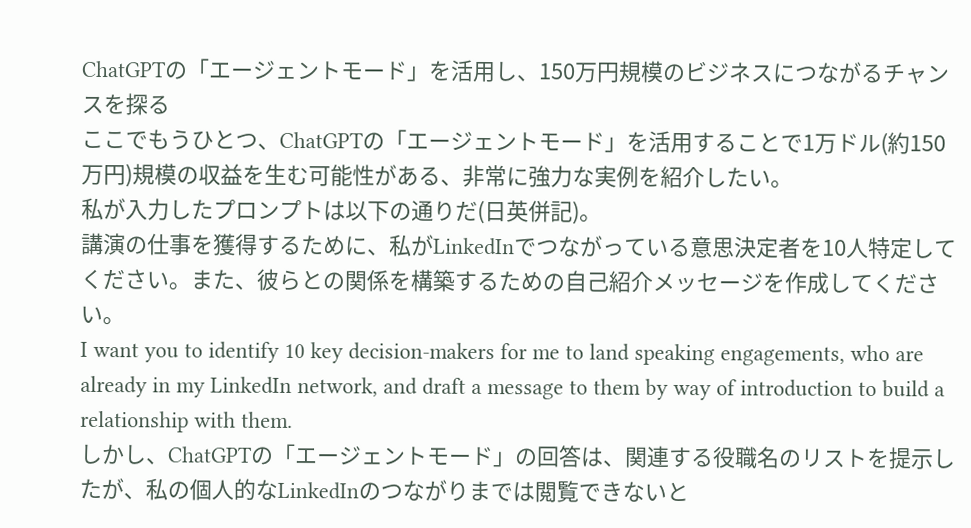ChatGPTの「エージェントモード」を活用し、150万円規模のビジネスにつながるチャンスを探る
ここでもうひとつ、ChatGPTの「エージェントモード」を活用することで1万ドル(約150万円)規模の収益を生む可能性がある、非常に強力な実例を紹介したい。
私が入力したプロンプトは以下の通りだ(日英併記)。
講演の仕事を獲得するために、私がLinkedInでつながっている意思決定者を10人特定してください。また、彼らとの関係を構築するための自己紹介メッセージを作成してください。
I want you to identify 10 key decision-makers for me to land speaking engagements, who are already in my LinkedIn network, and draft a message to them by way of introduction to build a relationship with them.
しかし、ChatGPTの「エージェントモード」の回答は、関連する役職名のリストを提示したが、私の個人的なLinkedInのつながりまでは閲覧できないと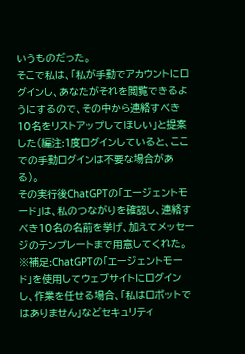いうものだった。
そこで私は、「私が手動でアカウントにログインし、あなたがそれを閲覧できるようにするので、その中から連絡すべき10名をリストアップしてほしい」と提案した(編注:1度ログインしていると、ここでの手動ログインは不要な場合がある)。
その実行後ChatGPTの「エージェントモード」は、私のつながりを確認し、連絡すべき10名の名前を挙げ、加えてメッセージのテンプレートまで用意してくれた。
※補足:ChatGPTの「エージェントモード」を使用してウェブサイトにログインし、作業を任せる場合、「私はロボットではありません」などセキュリティ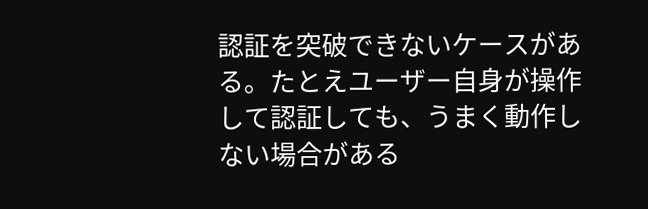認証を突破できないケースがある。たとえユーザー自身が操作して認証しても、うまく動作しない場合がある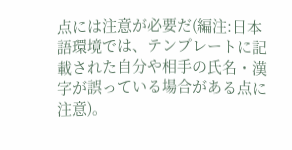点には注意が必要だ(編注:日本語環境では、テンプレートに記載された自分や相手の氏名・漢字が誤っている場合がある点に注意)。